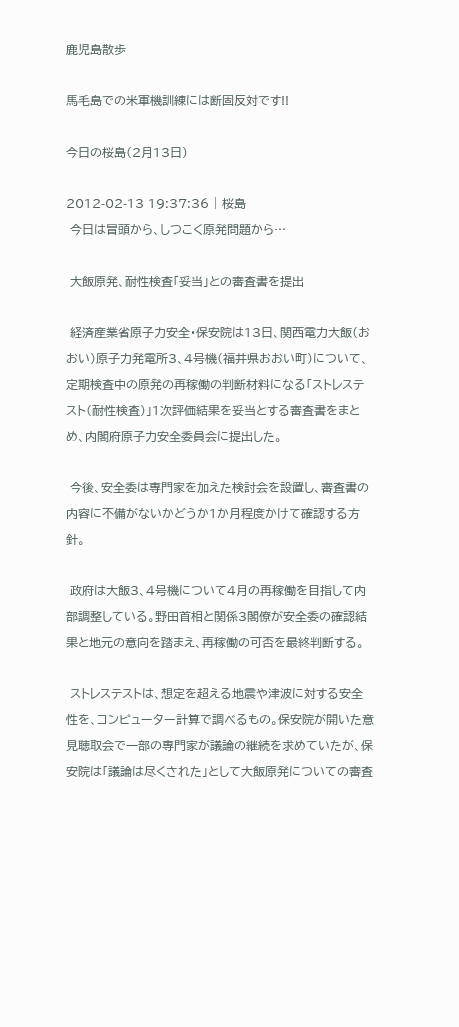鹿児島散歩

馬毛島での米軍機訓練には断固反対です!!

今日の桜島(2月13日)

2012-02-13 19:37:36 | 桜島
 今日は冒頭から、しつこく原発問題から…

 大飯原発、耐性検査「妥当」との審査書を提出

 経済産業省原子力安全・保安院は13日、関西電力大飯(おおい)原子力発電所3、4号機(福井県おおい町)について、定期検査中の原発の再稼働の判断材料になる「ストレステスト(耐性検査)」1次評価結果を妥当とする審査書をまとめ、内閣府原子力安全委員会に提出した。

 今後、安全委は専門家を加えた検討会を設置し、審査書の内容に不備がないかどうか1か月程度かけて確認する方針。

 政府は大飯3、4号機について4月の再稼働を目指して内部調整している。野田首相と関係3閣僚が安全委の確認結果と地元の意向を踏まえ、再稼働の可否を最終判断する。

 ストレステストは、想定を超える地震や津波に対する安全性を、コンピューター計算で調べるもの。保安院が開いた意見聴取会で一部の専門家が議論の継続を求めていたが、保安院は「議論は尽くされた」として大飯原発についての審査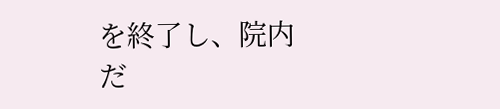を終了し、院内だ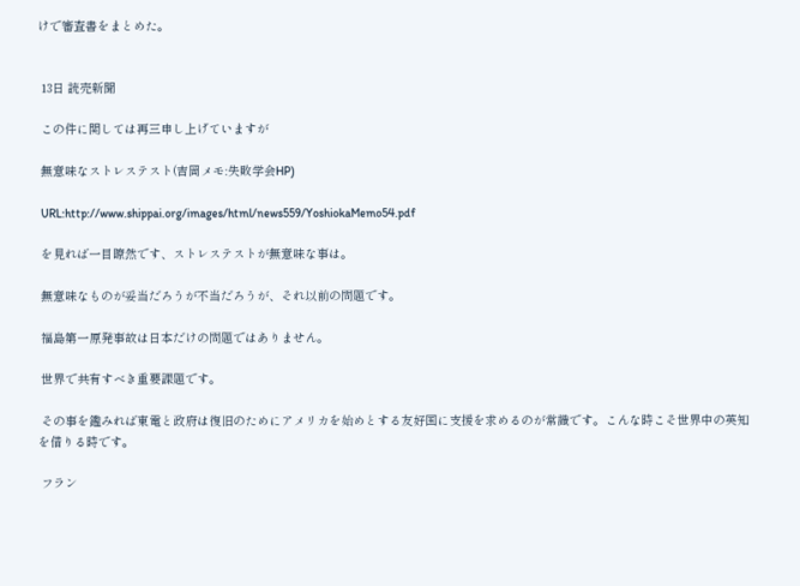けで審査書をまとめた。


 13日 読売新聞

 この件に関しては再三申し上げていますが

 無意味なストレステスト(吉岡メモ:失敗学会HP)

 URL:http://www.shippai.org/images/html/news559/YoshiokaMemo54.pdf

 を見れば一目瞭然です、ストレステストが無意味な事は。

 無意味なものが妥当だろうが不当だろうが、それ以前の問題です。

 福島第一原発事故は日本だけの問題ではありません。

 世界で共有すべき重要課題です。

 その事を鑑みれば東電と政府は復旧のためにアメリカを始めとする友好国に支援を求めるのが常識です。こんな時こそ世界中の英知を借りる時です。

 フラン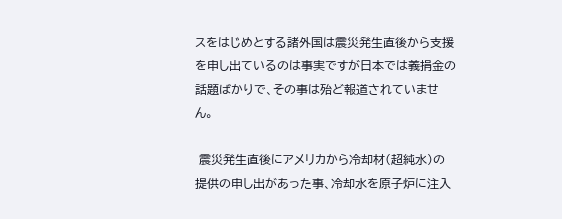スをはじめとする諸外国は震災発生直後から支援を申し出ているのは事実ですが日本では義捐金の話題ばかりで、その事は殆ど報道されていません。

 震災発生直後にアメリカから冷却材(超純水)の提供の申し出があった事、冷却水を原子炉に注入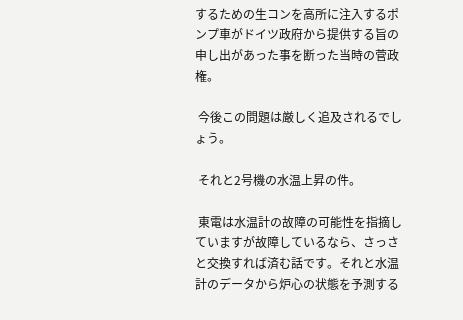するための生コンを高所に注入するポンプ車がドイツ政府から提供する旨の申し出があった事を断った当時の菅政権。

 今後この問題は厳しく追及されるでしょう。

 それと2号機の水温上昇の件。

 東電は水温計の故障の可能性を指摘していますが故障しているなら、さっさと交換すれば済む話です。それと水温計のデータから炉心の状態を予測する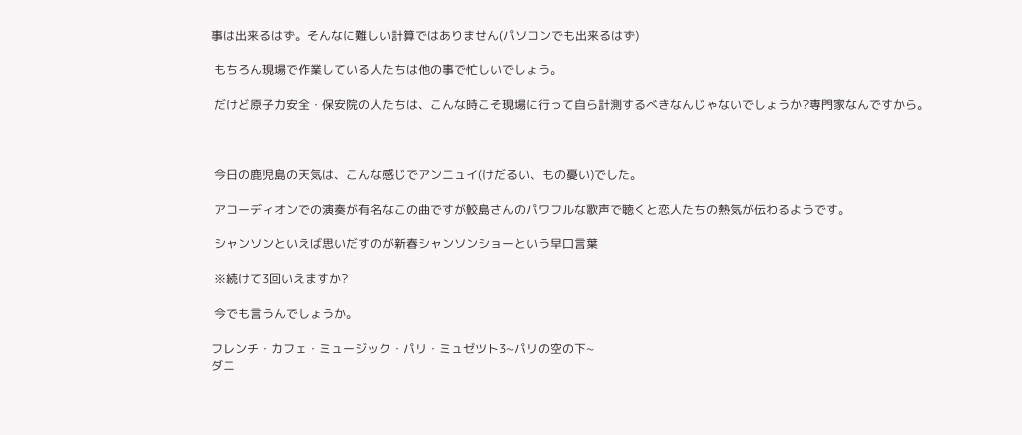事は出来るはず。そんなに難しい計算ではありません(パソコンでも出来るはず)

 もちろん現場で作業している人たちは他の事で忙しいでしょう。

 だけど原子力安全・保安院の人たちは、こんな時こそ現場に行って自ら計測するべきなんじゃないでしょうか?専門家なんですから。



 今日の鹿児島の天気は、こんな感じでアンニュイ(けだるい、もの憂い)でした。

 アコーディオンでの演奏が有名なこの曲ですが鮫島さんのパワフルな歌声で聴くと恋人たちの熱気が伝わるようです。

 シャンソンといえば思いだすのが新春シャンソンショーという早口言葉

 ※続けて3回いえますか?

 今でも言うんでしょうか。

フレンチ・カフェ・ミュージック・パリ・ミュゼツト3~パリの空の下~
ダニ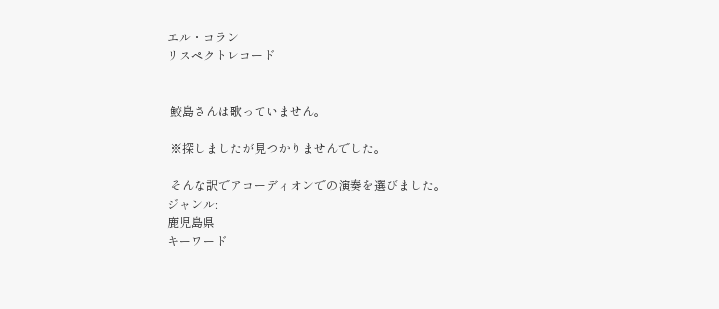エル・コラン
リスペクトレコード


 鮫島さんは歌っていません。

 ※探しましたが見つかりませんでした。

 そんな訳でアコーディオンでの演奏を選びました。
ジャンル:
鹿児島県
キーワード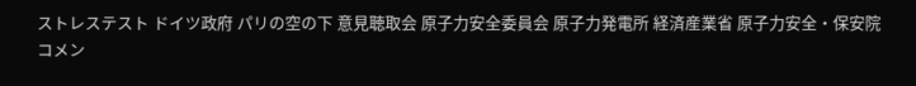ストレステスト ドイツ政府 パリの空の下 意見聴取会 原子力安全委員会 原子力発電所 経済産業省 原子力安全・保安院
コメン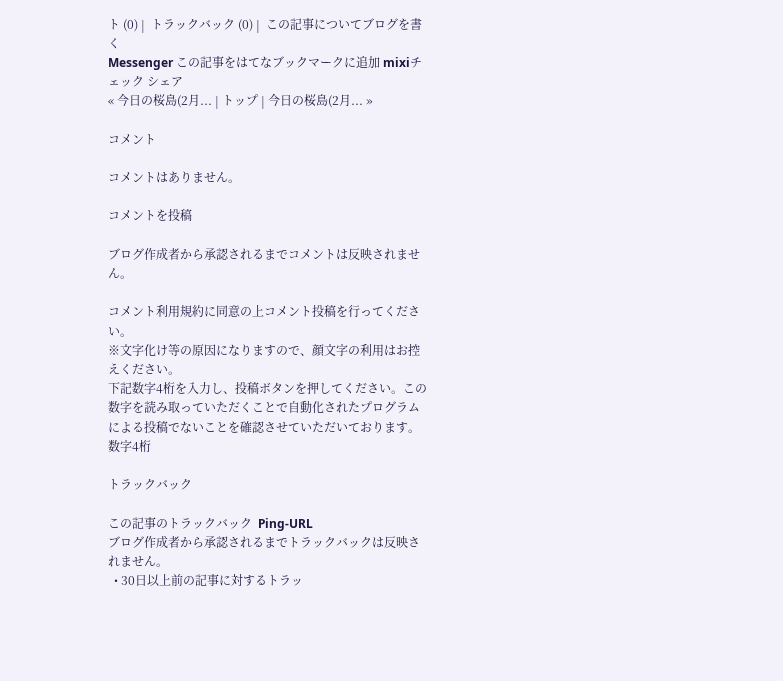ト (0) |  トラックバック (0) |  この記事についてブログを書く
Messenger この記事をはてなブックマークに追加 mixiチェック シェア
« 今日の桜島(2月... | トップ | 今日の桜島(2月... »

コメント

コメントはありません。

コメントを投稿

ブログ作成者から承認されるまでコメントは反映されません。

コメント利用規約に同意の上コメント投稿を行ってください。
※文字化け等の原因になりますので、顔文字の利用はお控えください。
下記数字4桁を入力し、投稿ボタンを押してください。この数字を読み取っていただくことで自動化されたプログラムによる投稿でないことを確認させていただいております。
数字4桁

トラックバック

この記事のトラックバック  Ping-URL
ブログ作成者から承認されるまでトラックバックは反映されません。
  • 30日以上前の記事に対するトラッ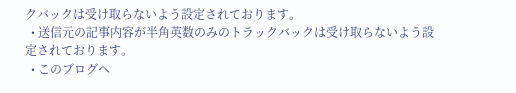クバックは受け取らないよう設定されております。
  • 送信元の記事内容が半角英数のみのトラックバックは受け取らないよう設定されております。
  • このブログへ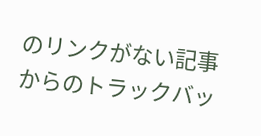のリンクがない記事からのトラックバッ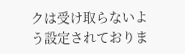クは受け取らないよう設定されておりま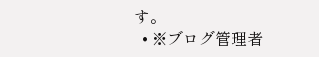す。
  • ※ブログ管理者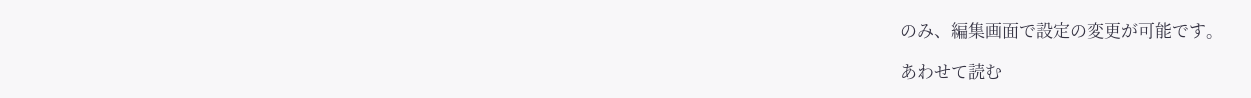のみ、編集画面で設定の変更が可能です。

あわせて読む